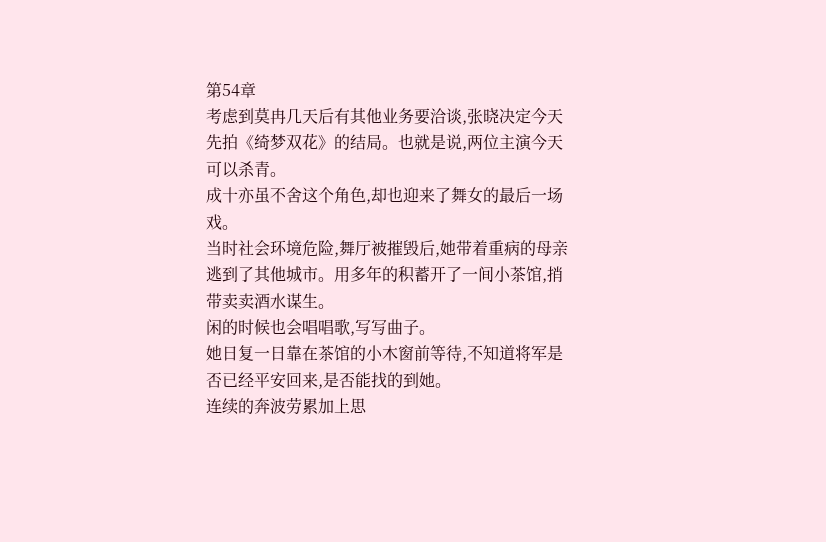第54章
考虑到莫冉几天后有其他业务要洽谈,张晓决定今天先拍《绮梦双花》的结局。也就是说,两位主演今天可以杀青。
成十亦虽不舍这个角色,却也迎来了舞女的最后一场戏。
当时社会环境危险,舞厅被摧毁后,她带着重病的母亲逃到了其他城市。用多年的积蓄开了一间小茶馆,捎带卖卖酒水谋生。
闲的时候也会唱唱歌,写写曲子。
她日复一日靠在茶馆的小木窗前等待,不知道将军是否已经平安回来,是否能找的到她。
连续的奔波劳累加上思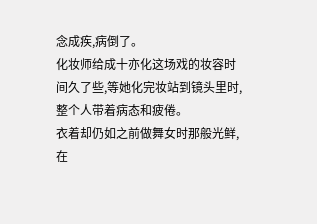念成疾,病倒了。
化妆师给成十亦化这场戏的妆容时间久了些,等她化完妆站到镜头里时,整个人带着病态和疲倦。
衣着却仍如之前做舞女时那般光鲜,在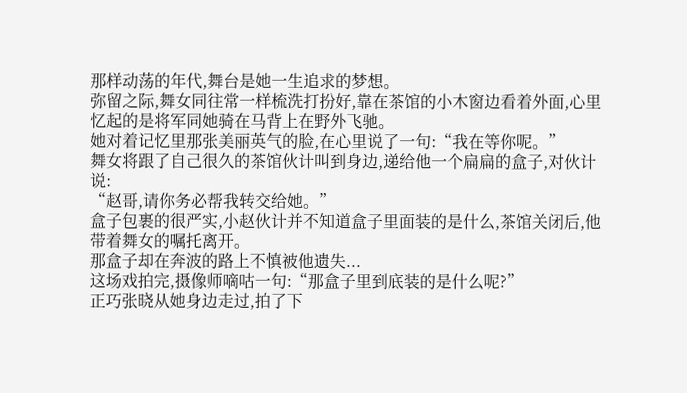那样动荡的年代,舞台是她一生追求的梦想。
弥留之际,舞女同往常一样梳洗打扮好,靠在茶馆的小木窗边看着外面,心里忆起的是将军同她骑在马背上在野外飞驰。
她对着记忆里那张美丽英气的脸,在心里说了一句:“我在等你呢。”
舞女将跟了自己很久的茶馆伙计叫到身边,递给他一个扁扁的盒子,对伙计说:
“赵哥,请你务必帮我转交给她。”
盒子包裹的很严实,小赵伙计并不知道盒子里面装的是什么,茶馆关闭后,他带着舞女的嘱托离开。
那盒子却在奔波的路上不慎被他遗失...
这场戏拍完,摄像师嘀咕一句:“那盒子里到底装的是什么呢?”
正巧张晓从她身边走过,拍了下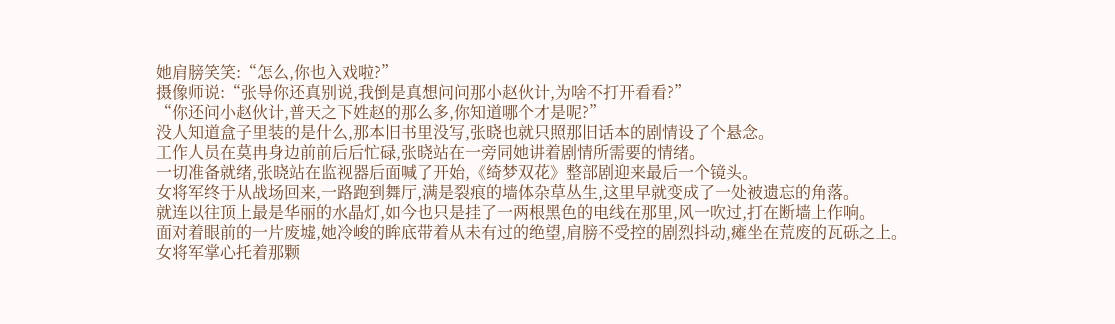她肩膀笑笑:“怎么,你也入戏啦?”
摄像师说:“张导你还真别说,我倒是真想问问那小赵伙计,为啥不打开看看?”
“你还问小赵伙计,普天之下姓赵的那么多,你知道哪个才是呢?”
没人知道盒子里装的是什么,那本旧书里没写,张晓也就只照那旧话本的剧情设了个悬念。
工作人员在莫冉身边前前后后忙碌,张晓站在一旁同她讲着剧情所需要的情绪。
一切准备就绪,张晓站在监视器后面喊了开始,《绮梦双花》整部剧迎来最后一个镜头。
女将军终于从战场回来,一路跑到舞厅,满是裂痕的墙体杂草丛生,这里早就变成了一处被遗忘的角落。
就连以往顶上最是华丽的水晶灯,如今也只是挂了一两根黑色的电线在那里,风一吹过,打在断墙上作响。
面对着眼前的一片废墟,她冷峻的眸底带着从未有过的绝望,肩膀不受控的剧烈抖动,瘫坐在荒废的瓦砾之上。
女将军掌心托着那颗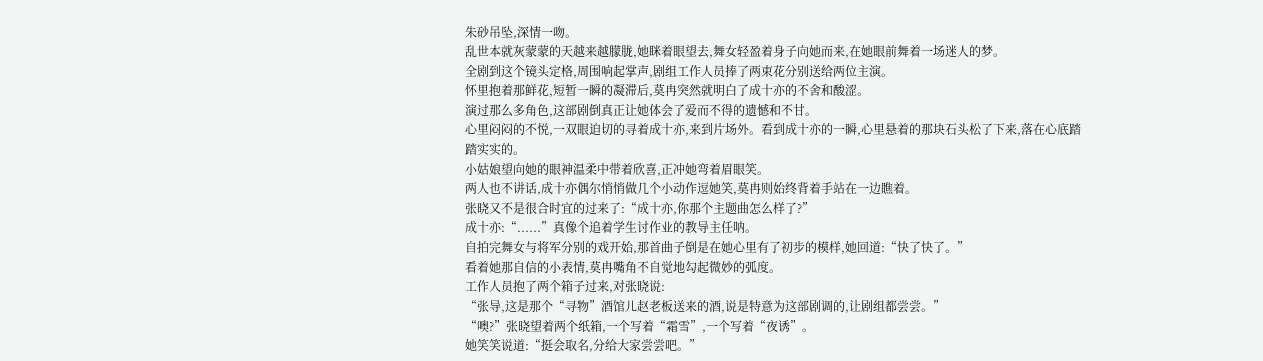朱砂吊坠,深情一吻。
乱世本就灰蒙蒙的天越来越朦胧,她眯着眼望去,舞女轻盈着身子向她而来,在她眼前舞着一场迷人的梦。
全剧到这个镜头定格,周围响起掌声,剧组工作人员捧了两束花分别送给两位主演。
怀里抱着那鲜花,短暂一瞬的凝滞后,莫冉突然就明白了成十亦的不舍和酸涩。
演过那么多角色,这部剧倒真正让她体会了爱而不得的遗憾和不甘。
心里闷闷的不悦,一双眼迫切的寻着成十亦,来到片场外。看到成十亦的一瞬,心里悬着的那块石头松了下来,落在心底踏踏实实的。
小姑娘望向她的眼神温柔中带着欣喜,正冲她弯着眉眼笑。
两人也不讲话,成十亦偶尔悄悄做几个小动作逗她笑,莫冉则始终背着手站在一边瞧着。
张晓又不是很合时宜的过来了:“成十亦,你那个主题曲怎么样了?”
成十亦:“......”真像个追着学生讨作业的教导主任呐。
自拍完舞女与将军分别的戏开始,那首曲子倒是在她心里有了初步的模样,她回道:“快了快了。”
看着她那自信的小表情,莫冉嘴角不自觉地勾起微妙的弧度。
工作人员抱了两个箱子过来,对张晓说:
“张导,这是那个“寻物”酒馆儿赵老板送来的酒,说是特意为这部剧调的,让剧组都尝尝。”
“噢?”张晓望着两个纸箱,一个写着“霜雪”,一个写着“夜诱”。
她笑笑说道:“挺会取名,分给大家尝尝吧。”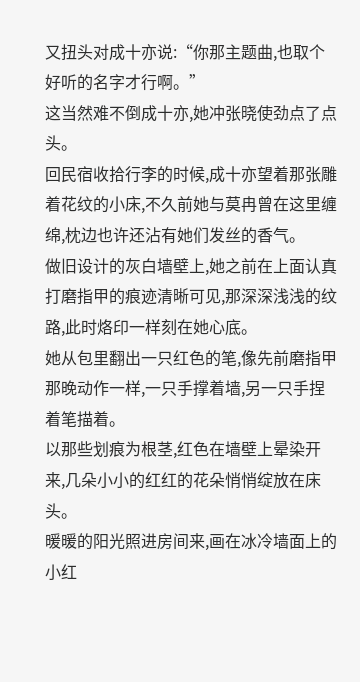又扭头对成十亦说:“你那主题曲,也取个好听的名字才行啊。”
这当然难不倒成十亦,她冲张晓使劲点了点头。
回民宿收拾行李的时候,成十亦望着那张雕着花纹的小床,不久前她与莫冉曾在这里缠绵,枕边也许还沾有她们发丝的香气。
做旧设计的灰白墙壁上,她之前在上面认真打磨指甲的痕迹清晰可见,那深深浅浅的纹路,此时烙印一样刻在她心底。
她从包里翻出一只红色的笔,像先前磨指甲那晚动作一样,一只手撑着墙,另一只手捏着笔描着。
以那些划痕为根茎,红色在墙壁上晕染开来,几朵小小的红红的花朵悄悄绽放在床头。
暖暖的阳光照进房间来,画在冰冷墙面上的小红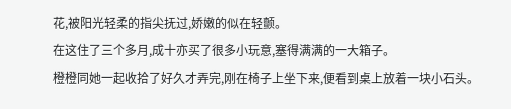花,被阳光轻柔的指尖抚过,娇嫩的似在轻颤。
在这住了三个多月,成十亦买了很多小玩意,塞得满满的一大箱子。
橙橙同她一起收拾了好久才弄完,刚在椅子上坐下来,便看到桌上放着一块小石头。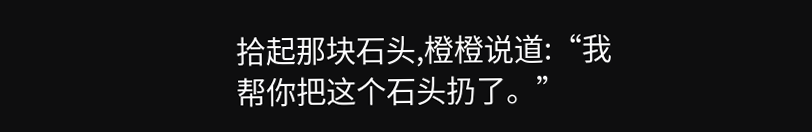拾起那块石头,橙橙说道:“我帮你把这个石头扔了。”